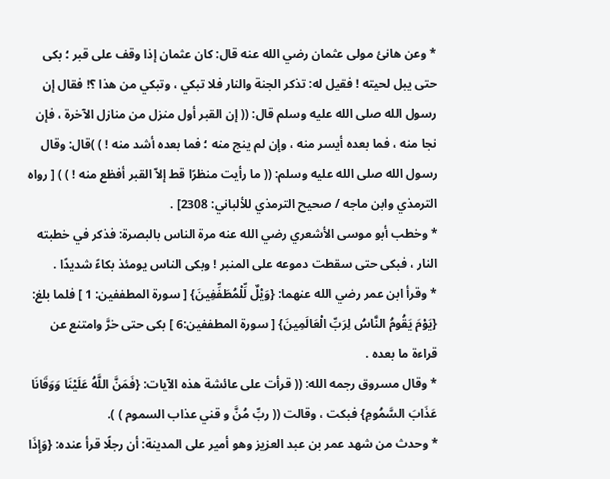* وعن هانئ مولى عثمان رضي الله عنه قال: كان عثمان إذا وقف على قبر ؛ بكى حتى يبل لحيته ! فقيل له: تذكر الجنة والنار فلا تبكي ، وتبكي من هذا ؟! فقال إن رسول الله صلى الله عليه وسلم قال: (( إن القبر أول منزل من منازل الآخرة ، فإن نجا منه ، فما بعده أيسر منه ، وإن لم ينج منه ؛ فما بعده أشد منه ! ) )قال: وقال رسول الله صلى الله عليه وسلم: (( ما رأيت منظرًا قط إلاّ القبر أفظع منه ! ) ) [ رواه الترمذي وابن ماجه / صحيح الترمذي للألباني: 2308] .
* وخطب أبو موسى الأشعري رضي الله عنه مرة الناس بالبصرة: فذكر في خطبته النار ، فبكى حتى سقطت دموعه على المنبر ! وبكى الناس يومئذ بكاءً شديدًا .
* وقرأ ابن عمر رضي الله عنهما: {وَيْلٌ لِّلْمُطَفِّفِينَ} [ سورة المطففين: 1 ] فلما بلغ: {يَوْمَ يَقُومُ النَّاسُ لِرَبِّ الْعَالَمِينَ} [ سورة المطففين:6 ] بكى حتى خرَّ وامتنع عن قراءة ما بعده .
* وقال مسروق رجمه الله: (( قرأت على عائشة هذه الآيات: {فَمَنَّ اللَّهُ عَلَيْنَا وَوَقَانَا عَذَابَ السَّمُومِ} فبكت ، وقالت (( ربِّ مُنَّ و قني عذاب السموم ) ).
* وحدث من شهد عمر بن عبد العزيز وهو أمير على المدينة: أن رجلًا قرأ عنده: {وَإِذَا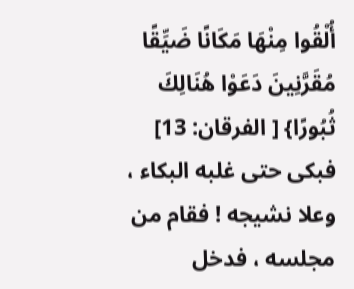أُلْقُوا مِنْهَا مَكَانًا ضَيِّقًا مُقَرَّنِينَ دَعَوْا هُنَالِكَ ثُبُورًا} [ الفرقان: 13] فبكى حتى غلبه البكاء ، وعلا نشيجه ! فقام من مجلسه ، فدخل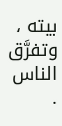بيته ، وتفرَّق الناس .